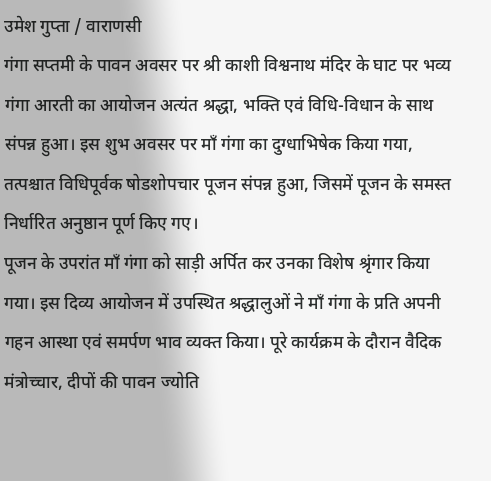उमेश गुप्ता / वाराणसी
गंगा सप्तमी के पावन अवसर पर श्री काशी विश्वनाथ मंदिर के घाट पर भव्य गंगा आरती का आयोजन अत्यंत श्रद्धा, भक्ति एवं विधि-विधान के साथ संपन्न हुआ। इस शुभ अवसर पर माँ गंगा का दुग्धाभिषेक किया गया, तत्पश्चात विधिपूर्वक षोडशोपचार पूजन संपन्न हुआ, जिसमें पूजन के समस्त निर्धारित अनुष्ठान पूर्ण किए गए।
पूजन के उपरांत माँ गंगा को साड़ी अर्पित कर उनका विशेष श्रृंगार किया गया। इस दिव्य आयोजन में उपस्थित श्रद्धालुओं ने माँ गंगा के प्रति अपनी गहन आस्था एवं समर्पण भाव व्यक्त किया। पूरे कार्यक्रम के दौरान वैदिक मंत्रोच्चार, दीपों की पावन ज्योति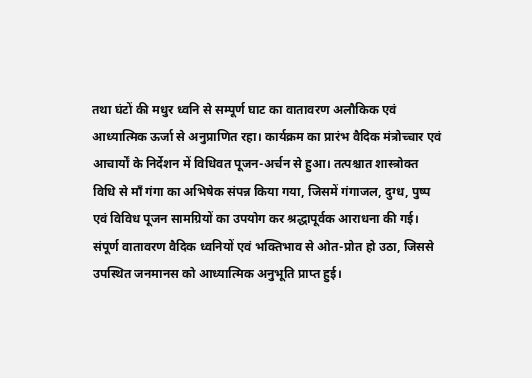तथा घंटों की मधुर ध्वनि से सम्पूर्ण घाट का वातावरण अलौकिक एवं आध्यात्मिक ऊर्जा से अनुप्राणित रहा। कार्यक्रम का प्रारंभ वैदिक मंत्रोच्चार एवं आचार्यों के निर्देशन में विधिवत पूजन-अर्चन से हुआ। तत्पश्चात शास्त्रोक्त विधि से माँ गंगा का अभिषेक संपन्न किया गया, जिसमें गंगाजल, दुग्ध, पुष्प एवं विविध पूजन सामग्रियों का उपयोग कर श्रद्धापूर्वक आराधना की गई। संपूर्ण वातावरण वैदिक ध्वनियों एवं भक्तिभाव से ओत-प्रोत हो उठा, जिससे उपस्थित जनमानस को आध्यात्मिक अनुभूति प्राप्त हुई।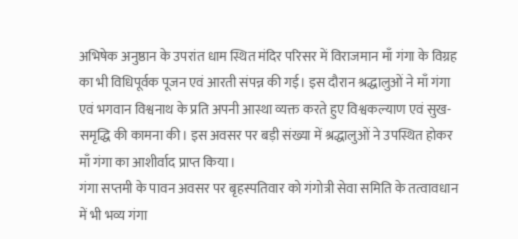अभिषेक अनुष्ठान के उपरांत धाम स्थित मंदिर परिसर में विराजमान माँ गंगा के विग्रह का भी विधिपूर्वक पूजन एवं आरती संपन्न की गई। इस दौरान श्रद्धालुओं ने माँ गंगा एवं भगवान विश्वनाथ के प्रति अपनी आस्था व्यक्त करते हुए विश्वकल्याण एवं सुख-समृद्धि की कामना की। इस अवसर पर बड़ी संख्या में श्रद्धालुओं ने उपस्थित होकर माँ गंगा का आशीर्वाद प्राप्त किया।
गंगा सप्तमी के पावन अवसर पर बृहस्पतिवार को गंगोत्री सेवा समिति के तत्वावधान में भी भव्य गंगा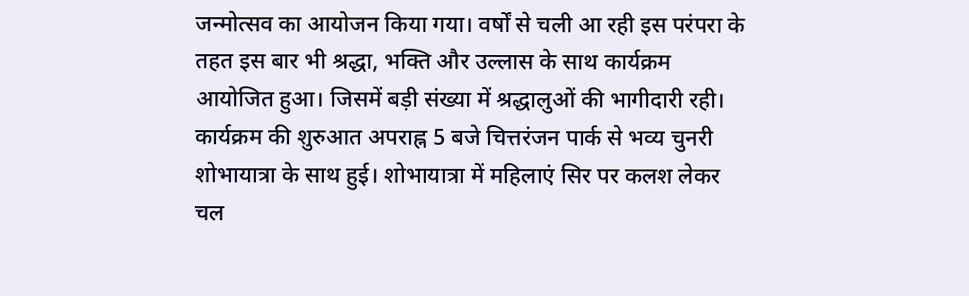जन्मोत्सव का आयोजन किया गया। वर्षों से चली आ रही इस परंपरा के तहत इस बार भी श्रद्धा, भक्ति और उल्लास के साथ कार्यक्रम आयोजित हुआ। जिसमें बड़ी संख्या में श्रद्धालुओं की भागीदारी रही। कार्यक्रम की शुरुआत अपराह्न 5 बजे चित्तरंजन पार्क से भव्य चुनरी शोभायात्रा के साथ हुई। शोभायात्रा में महिलाएं सिर पर कलश लेकर चल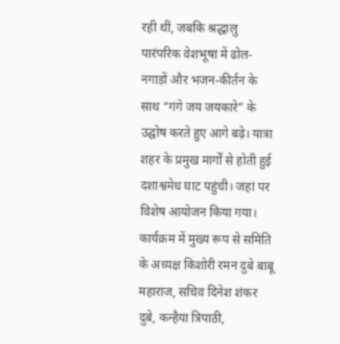रही थीं, जबकि श्रद्धालु पारंपरिक वेशभूषा में ढोल-नगाड़ों और भजन-कीर्तन के साथ “गंगे जय जयकारे” के उद्घोष करते हुए आगे बढ़े। यात्रा शहर के प्रमुख मार्गों से होती हुई दशाश्वमेध घाट पहुंची। जहां पर विशेष आयोजन किया गया। कार्यक्रम में मुख्य रूप से समिति के अध्यक्ष किशोरी रमन दुबे बाबू महाराज, सचिव दिनेश शंकर दुबे, कन्हैया त्रिपाठी,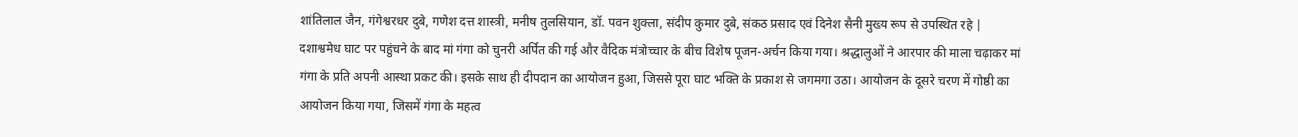शांतिलाल जैन, गंगेश्वरधर दुबे, गणेश दत्त शास्त्री, मनीष तुलसियान, डॉ. पवन शुक्ला, संदीप कुमार दुबे, संकठ प्रसाद एवं दिनेश सैनी मुख्य रूप से उपस्थित रहे |
दशाश्वमेध घाट पर पहुंचने के बाद मां गंगा को चुनरी अर्पित की गई और वैदिक मंत्रोच्चार के बीच विशेष पूजन-अर्चन किया गया। श्रद्धालुओं ने आरपार की माला चढ़ाकर मां गंगा के प्रति अपनी आस्था प्रकट की। इसके साथ ही दीपदान का आयोजन हुआ, जिससे पूरा घाट भक्ति के प्रकाश से जगमगा उठा। आयोजन के दूसरे चरण में गोष्ठी का आयोजन किया गया, जिसमें गंगा के महत्व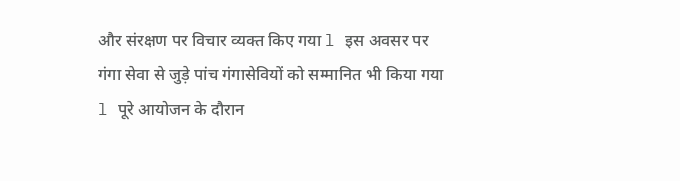और संरक्षण पर विचार व्यक्त किए गया l इस अवसर पर गंगा सेवा से जुड़े पांच गंगासेवियों को सम्मानित भी किया गया l पूरे आयोजन के दौरान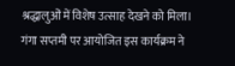श्रद्धालुओं में विशेष उत्साह देखने को मिला। गंगा सप्तमी पर आयोजित इस कार्यक्रम ने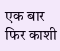एक बार फिर काशी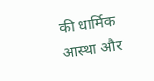की धार्मिक आस्था और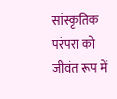सांस्कृतिक परंपरा को जीवंत रूप में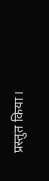प्रस्तुत किया।